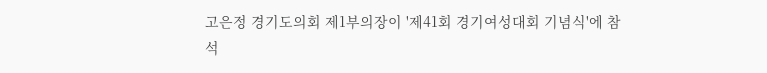고은정 경기도의회 제1부의장이 '제41회 경기여성대회 기념식'에 참석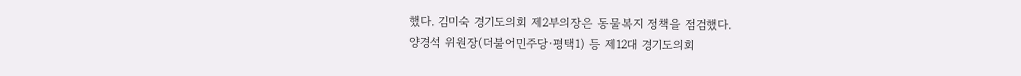했다. 김미숙 경기도의회 제2부의장은 동물복지 정책을 점검했다.
양경석 위원장(더불어민주당·평택1) 등 제12대 경기도의회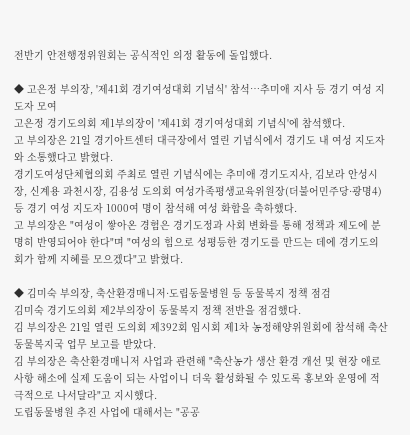전반기 안전행정위원회는 공식적인 의정 활동에 돌입했다.

◆ 고은정 부의장, '제41회 경기여성대회 기념식' 참석…추미애 지사 등 경기 여성 지도자 모여
고은정 경기도의회 제1부의장이 '제41회 경기여성대회 기념식'에 참석했다.
고 부의장은 21일 경기아트센터 대극장에서 열린 기념식에서 경기도 내 여성 지도자와 소통했다고 밝혔다.
경기도여성단체협의회 주최로 열린 기념식에는 추미애 경기도지사, 김보라 안성시장, 신계용 과천시장, 김용성 도의회 여성가족평생교육위원장(더불어민주당·광명4) 등 경기 여성 지도자 1000여 명이 참석해 여성 화합을 축하했다.
고 부의장은 "여성이 쌓아온 경험은 경기도정과 사회 변화를 통해 정책과 제도에 분명히 반영되어야 한다"며 "여성의 힘으로 성평등한 경기도를 만드는 데에 경기도의회가 함께 지혜를 모으겠다"고 밝혔다.

◆ 김미숙 부의장, 축산환경매니저·도립동물병원 등 동물복지 정책 점검
김미숙 경기도의회 제2부의장이 동물복지 정책 전반을 점검했다.
김 부의장은 21일 열린 도의회 제392회 임시회 제1차 농정해양위원회에 참석해 축산동물복지국 업무 보고를 받았다.
김 부의장은 축산환경매니저 사업과 관련해 "축산농가 생산 환경 개선 및 현장 애로 사항 해소에 실제 도움이 되는 사업이니 더욱 활성화될 수 있도록 홍보와 운영에 적극적으로 나서달라"고 지시했다.
도립동물병원 추진 사업에 대해서는 "공공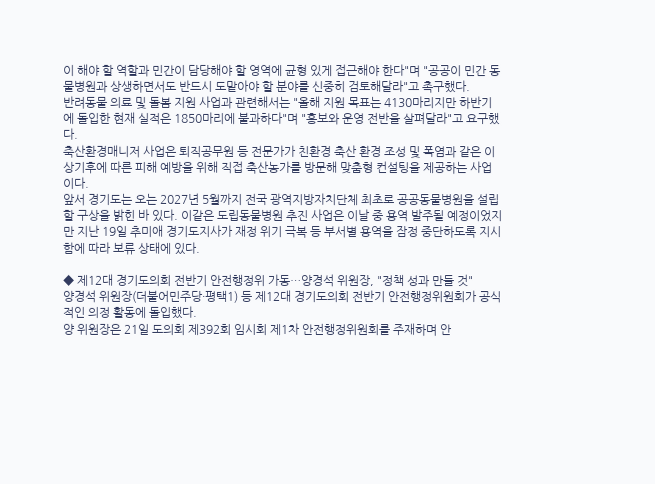이 해야 할 역할과 민간이 담당해야 할 영역에 균형 있게 접근해야 한다"며 "공공이 민간 동물병원과 상생하면서도 반드시 도맡아야 할 분야를 신중히 검토해달라"고 촉구했다.
반려동물 의료 및 돌봄 지원 사업과 관련해서는 "올해 지원 목표는 4130마리지만 하반기에 돌입한 현재 실적은 1850마리에 불과하다"며 "홍보와 운영 전반을 살펴달라"고 요구했다.
축산환경매니저 사업은 퇴직공무원 등 전문가가 친환경 축산 환경 조성 및 폭염과 같은 이상기후에 따른 피해 예방을 위해 직접 축산농가를 방문해 맞춤형 컨설팅을 제공하는 사업이다.
앞서 경기도는 오는 2027년 5월까지 전국 광역지방자치단체 최초로 공공동물병원을 설립할 구상을 밝힌 바 있다. 이같은 도립동물병원 추진 사업은 이날 중 용역 발주될 예정이었지만 지난 19일 추미애 경기도지사가 재정 위기 극복 등 부서별 용역을 잠정 중단하도록 지시함에 따라 보류 상태에 있다.

◆ 제12대 경기도의회 전반기 안전행정위 가동…양경석 위원장, "정책 성과 만들 것"
양경석 위원장(더불어민주당·평택1) 등 제12대 경기도의회 전반기 안전행정위원회가 공식적인 의정 활동에 돌입했다.
양 위원장은 21일 도의회 제392회 임시회 제1차 안전행정위원회를 주재하며 안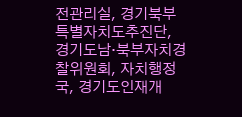전관리실, 경기북부특별자치도추진단, 경기도남·북부자치경찰위원회, 자치행정국, 경기도인재개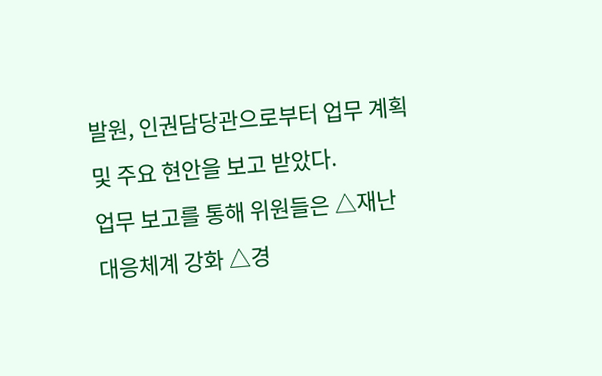발원, 인권담당관으로부터 업무 계획 및 주요 현안을 보고 받았다.
업무 보고를 통해 위원들은 △재난 대응체계 강화 △경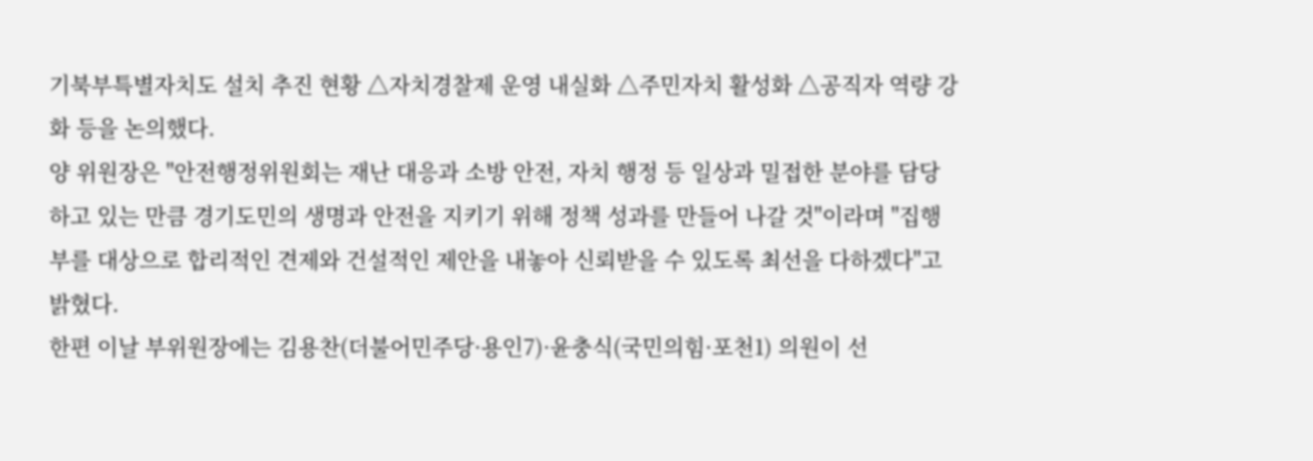기북부특별자치도 설치 추진 현황 △자치경찰제 운영 내실화 △주민자치 활성화 △공직자 역량 강화 등을 논의했다.
양 위원장은 "안전행정위원회는 재난 대응과 소방 안전, 자치 행정 등 일상과 밀접한 분야를 담당하고 있는 만큼 경기도민의 생명과 안전을 지키기 위해 정책 성과를 만들어 나갈 것"이라며 "집행부를 대상으로 합리적인 견제와 건설적인 제안을 내놓아 신뢰받을 수 있도록 최선을 다하겠다"고 밝혔다.
한편 이날 부위원장에는 김용찬(더불어민주당·용인7)·윤충식(국민의힘·포천1) 의원이 선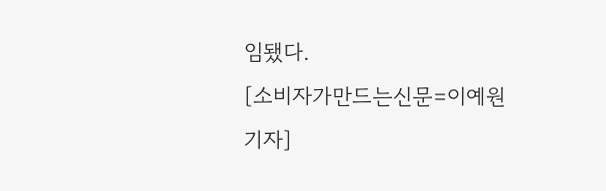임됐다.
[소비자가만드는신문=이예원 기자]